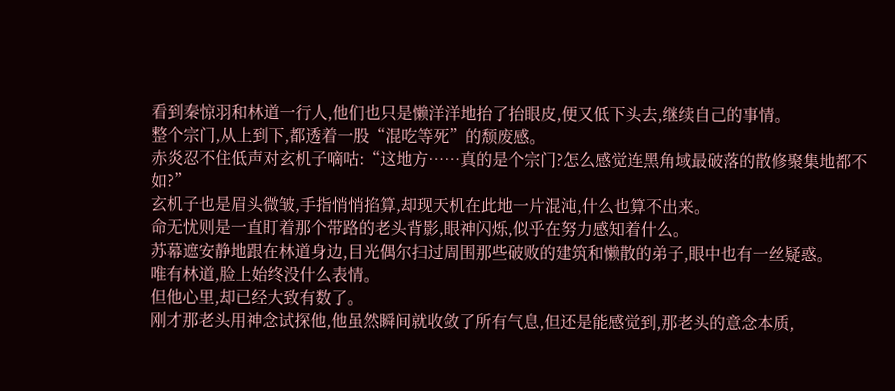看到秦惊羽和林道一行人,他们也只是懒洋洋地抬了抬眼皮,便又低下头去,继续自己的事情。
整个宗门,从上到下,都透着一股“混吃等死”的颓废感。
赤炎忍不住低声对玄机子嘀咕:“这地方……真的是个宗门?怎么感觉连黑角域最破落的散修聚集地都不如?”
玄机子也是眉头微皱,手指悄悄掐算,却现天机在此地一片混沌,什么也算不出来。
命无忧则是一直盯着那个带路的老头背影,眼神闪烁,似乎在努力感知着什么。
苏幕遮安静地跟在林道身边,目光偶尔扫过周围那些破败的建筑和懒散的弟子,眼中也有一丝疑惑。
唯有林道,脸上始终没什么表情。
但他心里,却已经大致有数了。
刚才那老头用神念试探他,他虽然瞬间就收敛了所有气息,但还是能感觉到,那老头的意念本质,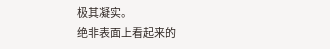极其凝实。
绝非表面上看起来的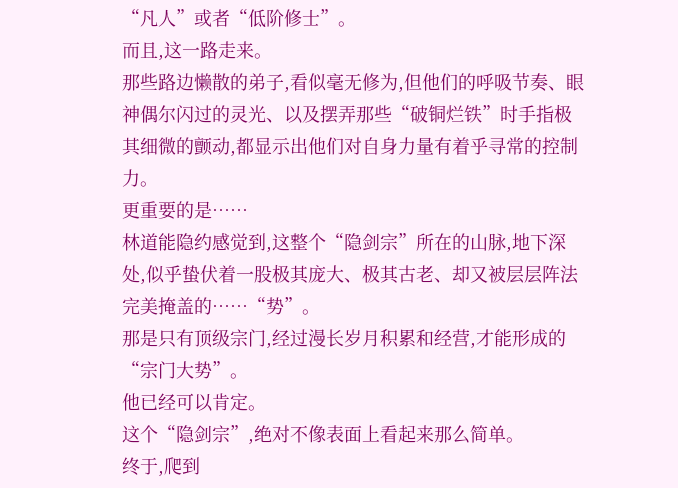“凡人”或者“低阶修士”。
而且,这一路走来。
那些路边懒散的弟子,看似毫无修为,但他们的呼吸节奏、眼神偶尔闪过的灵光、以及摆弄那些“破铜烂铁”时手指极其细微的颤动,都显示出他们对自身力量有着乎寻常的控制力。
更重要的是……
林道能隐约感觉到,这整个“隐剑宗”所在的山脉,地下深处,似乎蛰伏着一股极其庞大、极其古老、却又被层层阵法完美掩盖的……“势”。
那是只有顶级宗门,经过漫长岁月积累和经营,才能形成的“宗门大势”。
他已经可以肯定。
这个“隐剑宗”,绝对不像表面上看起来那么简单。
终于,爬到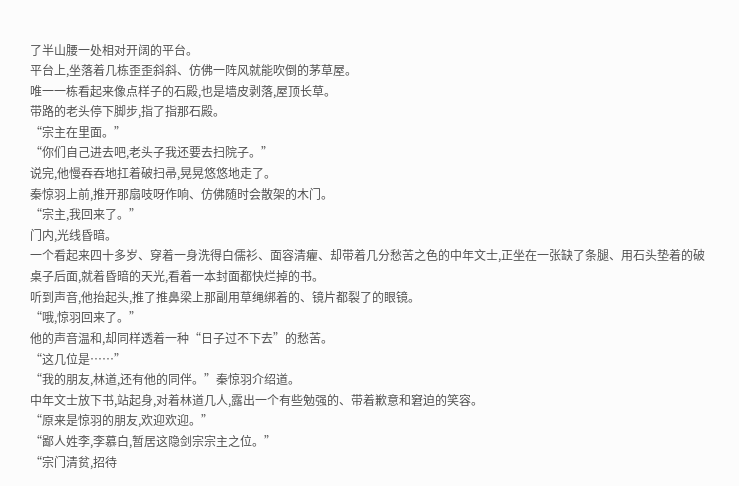了半山腰一处相对开阔的平台。
平台上,坐落着几栋歪歪斜斜、仿佛一阵风就能吹倒的茅草屋。
唯一一栋看起来像点样子的石殿,也是墙皮剥落,屋顶长草。
带路的老头停下脚步,指了指那石殿。
“宗主在里面。”
“你们自己进去吧,老头子我还要去扫院子。”
说完,他慢吞吞地扛着破扫帚,晃晃悠悠地走了。
秦惊羽上前,推开那扇吱呀作响、仿佛随时会散架的木门。
“宗主,我回来了。”
门内,光线昏暗。
一个看起来四十多岁、穿着一身洗得白儒衫、面容清癯、却带着几分愁苦之色的中年文士,正坐在一张缺了条腿、用石头垫着的破桌子后面,就着昏暗的天光,看着一本封面都快烂掉的书。
听到声音,他抬起头,推了推鼻梁上那副用草绳绑着的、镜片都裂了的眼镜。
“哦,惊羽回来了。”
他的声音温和,却同样透着一种“日子过不下去”的愁苦。
“这几位是……”
“我的朋友,林道,还有他的同伴。”秦惊羽介绍道。
中年文士放下书,站起身,对着林道几人,露出一个有些勉强的、带着歉意和窘迫的笑容。
“原来是惊羽的朋友,欢迎欢迎。”
“鄙人姓李,李慕白,暂居这隐剑宗宗主之位。”
“宗门清贫,招待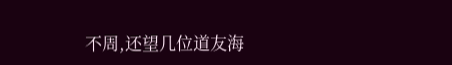不周,还望几位道友海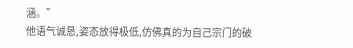涵。”
他语气诚恳,姿态放得极低,仿佛真的为自己宗门的破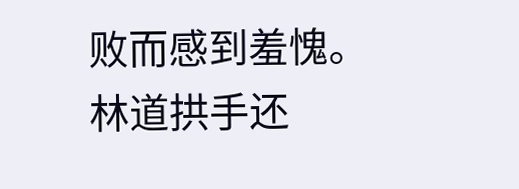败而感到羞愧。
林道拱手还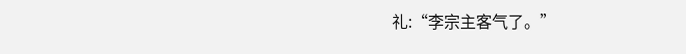礼:“李宗主客气了。”